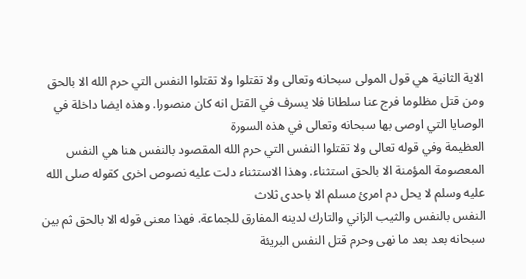الاية الثانية هي قول المولى سبحانه وتعالى ولا تقتلوا ولا تقتلوا النفس التي حرم الله الا بالحق ومن قتل مظلوما فرج عنا سلطانا فلا يسرف في القتل انه كان منصورا. وهذه ايضا داخلة في الوصايا التي اوصى بها سبحانه وتعالى في هذه السورة
العظيمة وفي قوله تعالى ولا تقتلوا النفس التي حرم الله المقصود بالنفس هنا هي النفس المعصومة المؤمنة الا بالحق استثناء. وهذا الاستثناء دلت عليه نصوص اخرى كقوله صلى الله عليه وسلم لا يحل دم امرئ مسلم الا باحدى ثلاث
النفس بالنفس والثيب الزاني والتارك لدينه المفارق للجماعة. فهذا معنى قوله الا بالحق ثم بين سبحانه بعد بعد ما نهى وحرم قتل النفس البريئة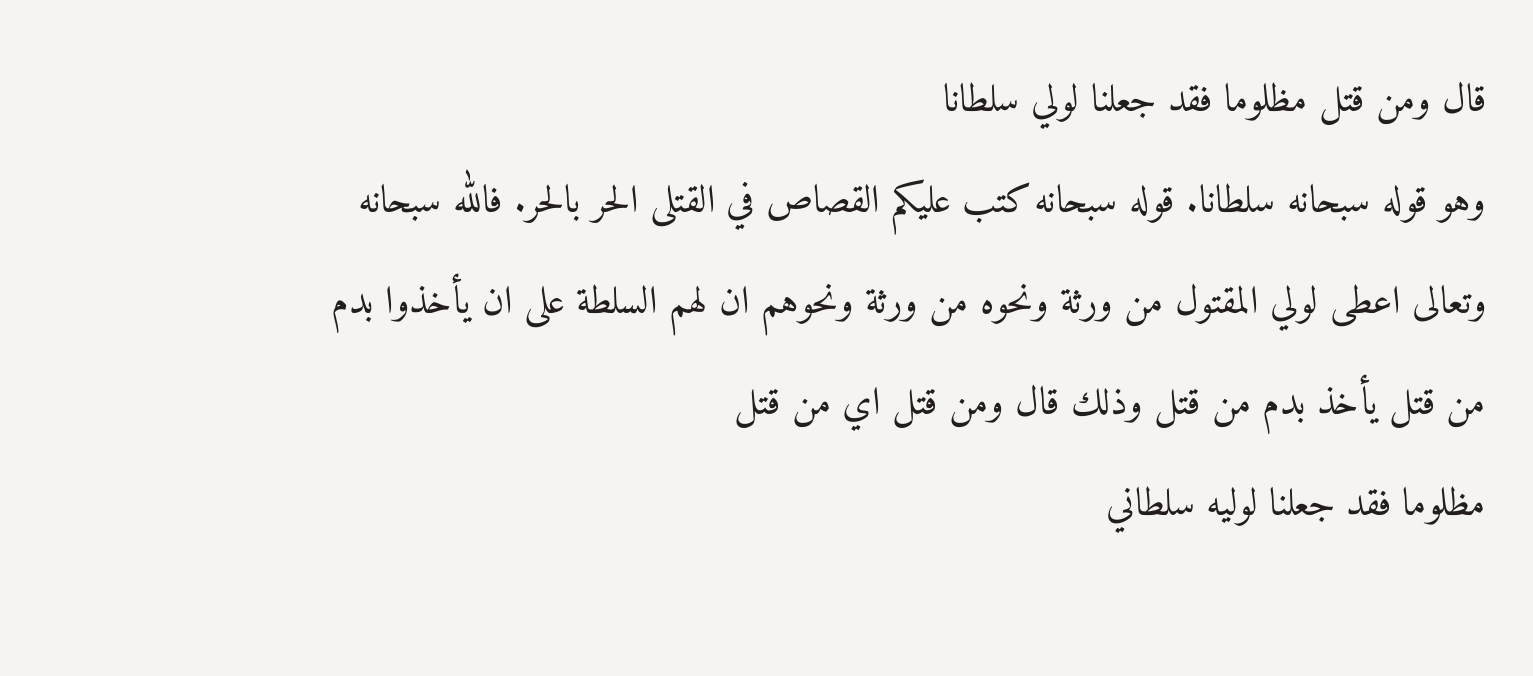قال ومن قتل مظلوما فقد جعلنا لولي سلطانا
وهو قوله سبحانه سلطانا. قوله سبحانه كتب عليكم القصاص في القتلى الحر بالحر. فالله سبحانه وتعالى اعطى لولي المقتول من ورثة ونحوه من ورثة ونحوهم ان لهم السلطة على ان يأخذوا بدم من قتل يأخذ بدم من قتل وذلك قال ومن قتل اي من قتل
مظلوما فقد جعلنا لوليه سلطاني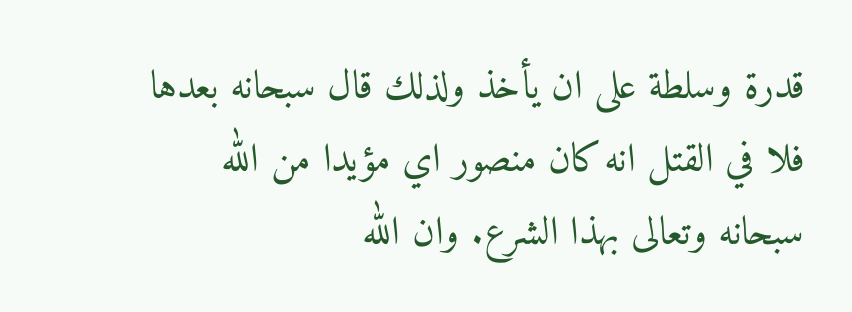قدرة وسلطة على ان يأخذ ولذلك قال سبحانه بعدها فلا في القتل انه كان منصور اي مؤيدا من الله سبحانه وتعالى بهذا الشرع. وان الله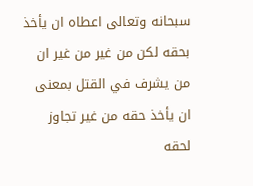سبحانه وتعالى اعطاه ان يأخذ بحقه لكن من غير من غير ان
من يشرف في القتل بمعنى ان يأخذ حقه من غير تجاوز لحقه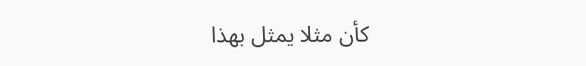كأن مثلا يمثل بهذا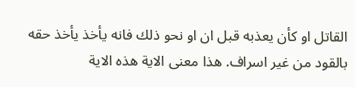القاتل او كأن يعذبه قبل ان او نحو ذلك فانه يأخذ يأخذ حقه بالقود من غير اسراف. هذا معنى الاية هذه الاية